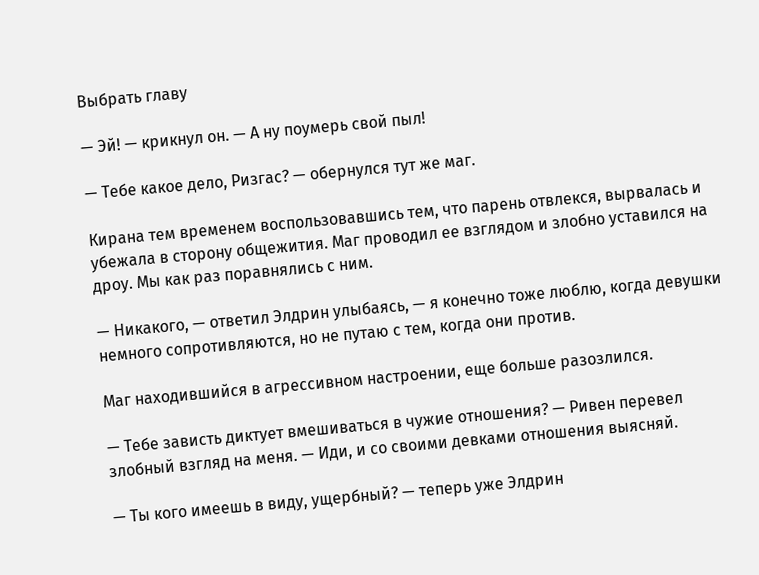Выбрать главу

— Эй! — крикнул он. — А ну поумерь свой пыл!

— Тебе какое дело, Ризгас? — обернулся тут же маг.

Кирана тем временем воспользовавшись тем, что парень отвлекся, вырвалась и убежала в сторону общежития. Маг проводил ее взглядом и злобно уставился на дроу. Мы как раз поравнялись с ним.

— Никакого, — ответил Элдрин улыбаясь, — я конечно тоже люблю, когда девушки немного сопротивляются, но не путаю с тем, когда они против.

Маг находившийся в агрессивном настроении, еще больше разозлился.

— Тебе зависть диктует вмешиваться в чужие отношения? — Ривен перевел злобный взгляд на меня. — Иди, и со своими девками отношения выясняй.

— Ты кого имеешь в виду, ущербный? — теперь уже Элдрин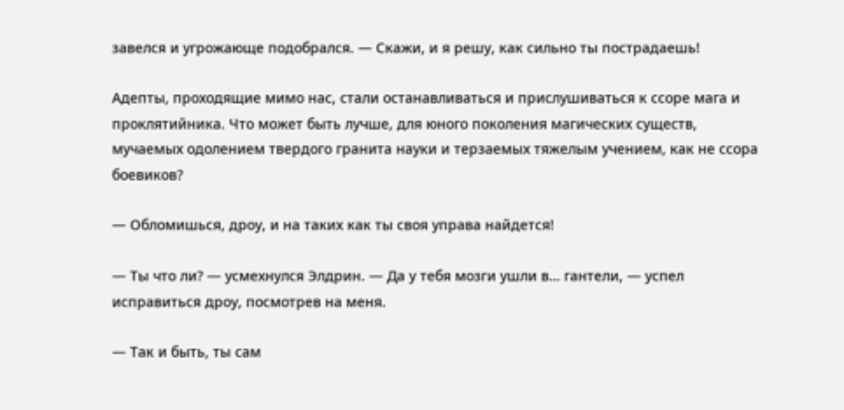завелся и угрожающе подобрался. — Скажи, и я решу, как сильно ты пострадаешь!

Адепты, проходящие мимо нас, стали останавливаться и прислушиваться к ссоре мага и проклятийника. Что может быть лучше, для юного поколения магических существ, мучаемых одолением твердого гранита науки и терзаемых тяжелым учением, как не ссора боевиков?

— Обломишься, дроу, и на таких как ты своя управа найдется!

— Ты что ли? — усмехнулся Элдрин. — Да у тебя мозги ушли в… гантели, — успел исправиться дроу, посмотрев на меня.

— Так и быть, ты сам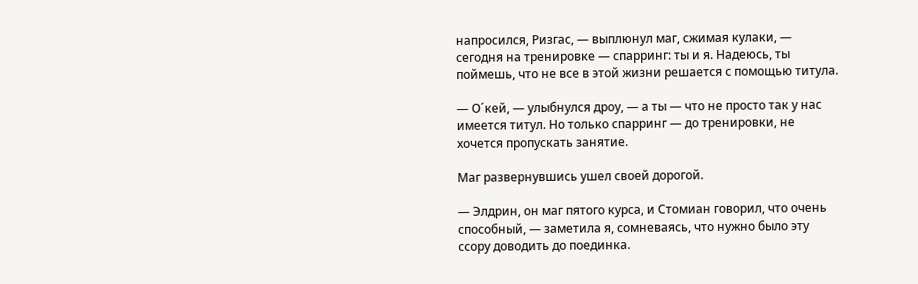напросился, Ризгас, — выплюнул маг, сжимая кулаки, — сегодня на тренировке — спарринг: ты и я. Надеюсь, ты поймешь, что не все в этой жизни решается с помощью титула.

— Оˊкей, — улыбнулся дроу, — а ты — что не просто так у нас имеется титул. Но только спарринг — до тренировки, не хочется пропускать занятие.

Маг развернувшись ушел своей дорогой.

— Элдрин, он маг пятого курса, и Стомиан говорил, что очень способный, — заметила я, сомневаясь, что нужно было эту ссору доводить до поединка.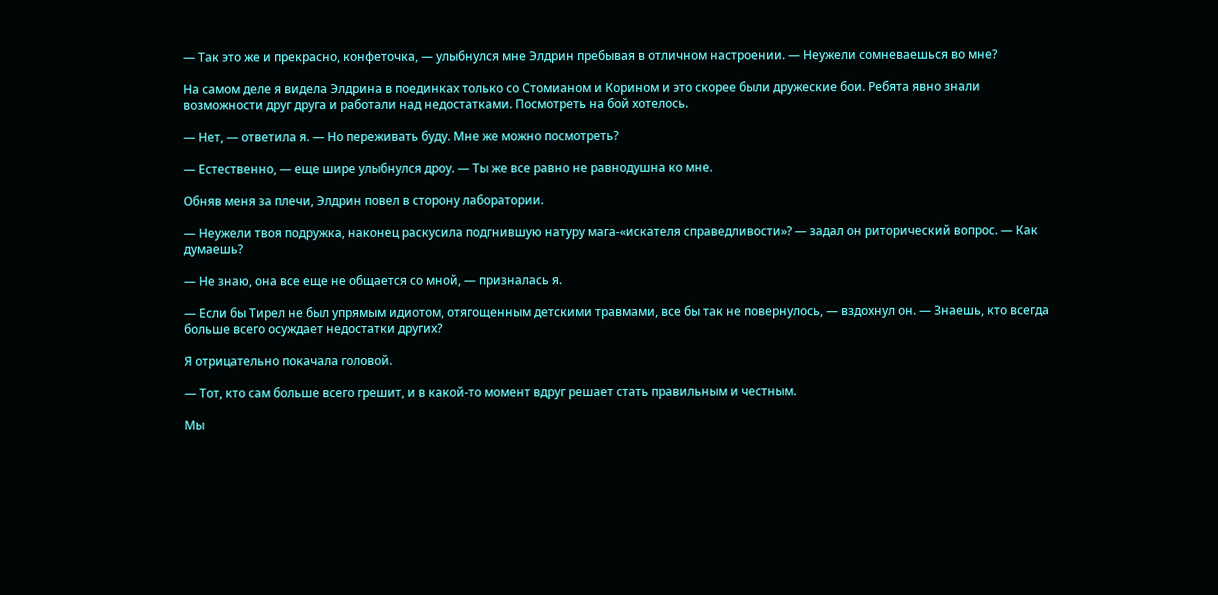— Так это же и прекрасно, конфеточка, — улыбнулся мне Элдрин пребывая в отличном настроении. — Неужели сомневаешься во мне?

На самом деле я видела Элдрина в поединках только со Стомианом и Корином и это скорее были дружеские бои. Ребята явно знали возможности друг друга и работали над недостатками. Посмотреть на бой хотелось.

— Нет, — ответила я. — Но переживать буду. Мне же можно посмотреть?

— Естественно, — еще шире улыбнулся дроу. — Ты же все равно не равнодушна ко мне.

Обняв меня за плечи, Элдрин повел в сторону лаборатории.

— Неужели твоя подружка, наконец раскусила подгнившую натуру мага-«искателя справедливости»? — задал он риторический вопрос. — Как думаешь?

— Не знаю, она все еще не общается со мной, — призналась я.

— Если бы Тирел не был упрямым идиотом, отягощенным детскими травмами, все бы так не повернулось, — вздохнул он. — Знаешь, кто всегда больше всего осуждает недостатки других?

Я отрицательно покачала головой.

— Тот, кто сам больше всего грешит, и в какой-то момент вдруг решает стать правильным и честным.

Мы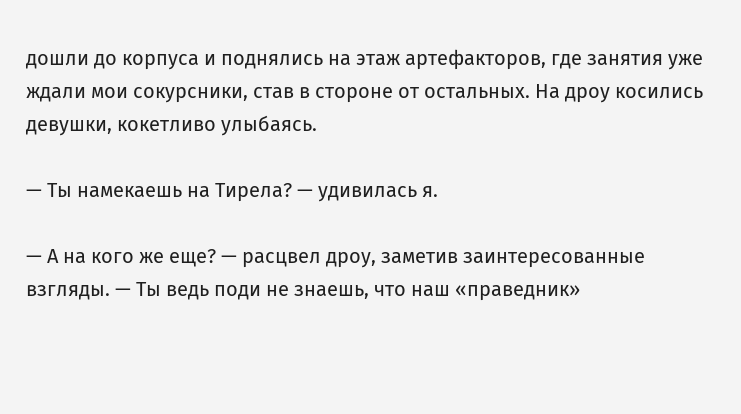дошли до корпуса и поднялись на этаж артефакторов, где занятия уже ждали мои сокурсники, став в стороне от остальных. На дроу косились девушки, кокетливо улыбаясь.

— Ты намекаешь на Тирела? — удивилась я.

— А на кого же еще? — расцвел дроу, заметив заинтересованные взгляды. — Ты ведь поди не знаешь, что наш «праведник»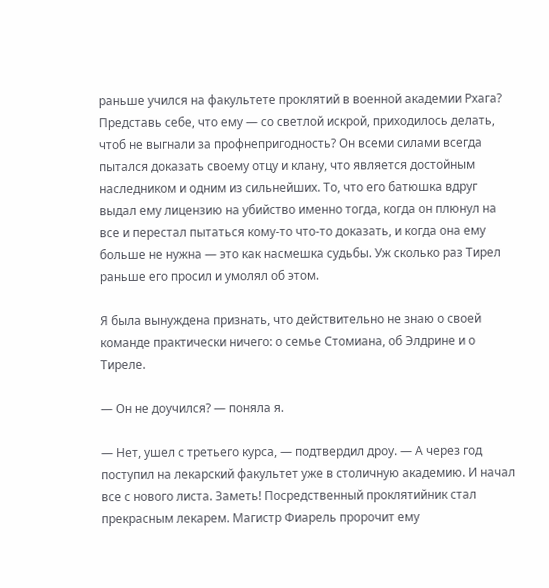раньше учился на факультете проклятий в военной академии Рхага? Представь себе, что ему — со светлой искрой, приходилось делать, чтоб не выгнали за профнепригодность? Он всеми силами всегда пытался доказать своему отцу и клану, что является достойным наследником и одним из сильнейших. То, что его батюшка вдруг выдал ему лицензию на убийство именно тогда, когда он плюнул на все и перестал пытаться кому-то что-то доказать, и когда она ему больше не нужна — это как насмешка судьбы. Уж сколько раз Тирел раньше его просил и умолял об этом.

Я была вынуждена признать, что действительно не знаю о своей команде практически ничего: о семье Стомиана, об Элдрине и о Тиреле.

— Он не доучился? — поняла я.

— Нет, ушел с третьего курса, — подтвердил дроу. — А через год поступил на лекарский факультет уже в столичную академию. И начал все с нового листа. Заметь! Посредственный проклятийник стал прекрасным лекарем. Магистр Фиарель пророчит ему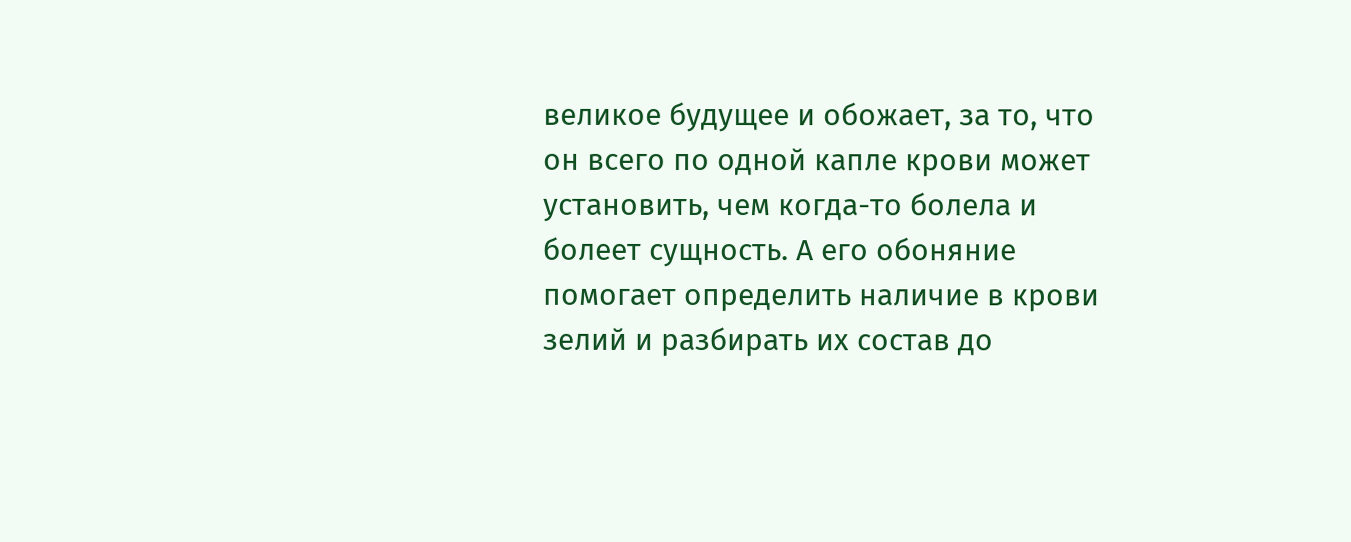великое будущее и обожает, за то, что он всего по одной капле крови может установить, чем когда-то болела и болеет сущность. А его обоняние помогает определить наличие в крови зелий и разбирать их состав до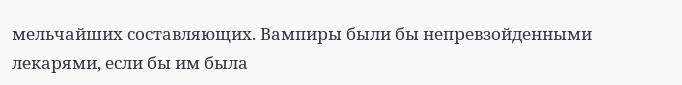мельчайших составляющих. Вампиры были бы непревзойденными лекарями, если бы им была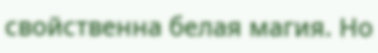свойственна белая магия. Но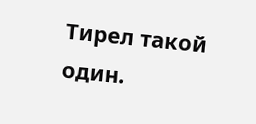Тирел такой один.